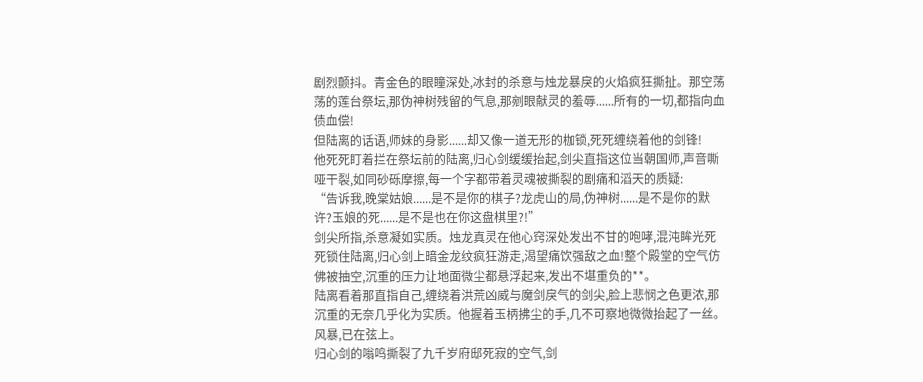剧烈颤抖。青金色的眼瞳深处,冰封的杀意与烛龙暴戾的火焰疯狂撕扯。那空荡荡的莲台祭坛,那伪神树残留的气息,那剜眼献灵的羞辱......所有的一切,都指向血债血偿!
但陆离的话语,师妹的身影......却又像一道无形的枷锁,死死缠绕着他的剑锋!
他死死盯着拦在祭坛前的陆离,归心剑缓缓抬起,剑尖直指这位当朝国师,声音嘶哑干裂,如同砂砾摩擦,每一个字都带着灵魂被撕裂的剧痛和滔天的质疑:
“告诉我,晚棠姑娘......是不是你的棋子?龙虎山的局,伪神树......是不是你的默许?玉娘的死......是不是也在你这盘棋里?!”
剑尖所指,杀意凝如实质。烛龙真灵在他心窍深处发出不甘的咆哮,混沌眸光死死锁住陆离,归心剑上暗金龙纹疯狂游走,渴望痛饮强敌之血!整个殿堂的空气仿佛被抽空,沉重的压力让地面微尘都悬浮起来,发出不堪重负的**。
陆离看着那直指自己,缠绕着洪荒凶威与魔剑戾气的剑尖,脸上悲悯之色更浓,那沉重的无奈几乎化为实质。他握着玉柄拂尘的手,几不可察地微微抬起了一丝。
风暴,已在弦上。
归心剑的嗡鸣撕裂了九千岁府邸死寂的空气,剑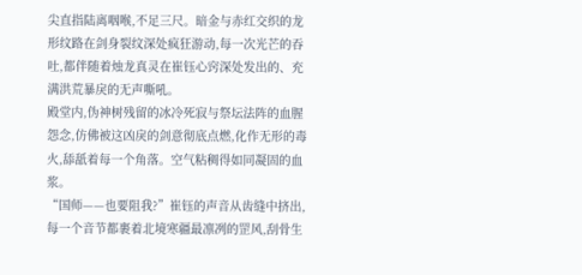尖直指陆离咽喉,不足三尺。暗金与赤红交织的龙形纹路在剑身裂纹深处疯狂游动,每一次光芒的吞吐,都伴随着烛龙真灵在崔钰心窍深处发出的、充满洪荒暴戾的无声嘶吼。
殿堂内,伪神树残留的冰冷死寂与祭坛法阵的血腥怨念,仿佛被这凶戾的剑意彻底点燃,化作无形的毒火,舔舐着每一个角落。空气粘稠得如同凝固的血浆。
“国师——也要阻我?”崔钰的声音从齿缝中挤出,每一个音节都裹着北境寒疆最凛冽的罡风,刮骨生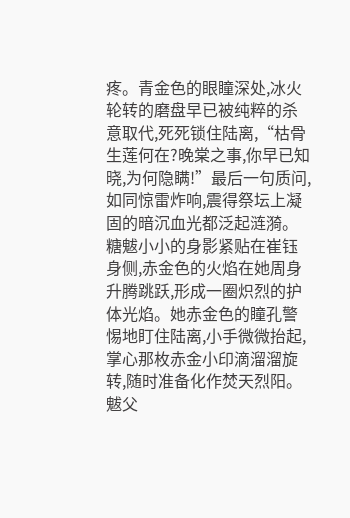疼。青金色的眼瞳深处,冰火轮转的磨盘早已被纯粹的杀意取代,死死锁住陆离,“枯骨生莲何在?晚棠之事,你早已知晓,为何隐瞒!”最后一句质问,如同惊雷炸响,震得祭坛上凝固的暗沉血光都泛起涟漪。
糖魃小小的身影紧贴在崔钰身侧,赤金色的火焰在她周身升腾跳跃,形成一圈炽烈的护体光焰。她赤金色的瞳孔警惕地盯住陆离,小手微微抬起,掌心那枚赤金小印滴溜溜旋转,随时准备化作焚天烈阳。
魃父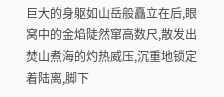巨大的身躯如山岳般矗立在后,眼窝中的金焰陡然窜高数尺,散发出焚山煮海的灼热威压,沉重地锁定着陆离,脚下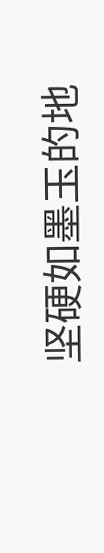坚硬如墨玉的地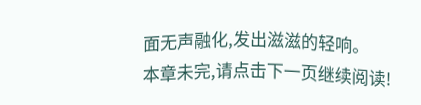面无声融化,发出滋滋的轻响。
本章未完,请点击下一页继续阅读!